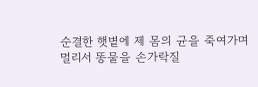순결한 햇볕에 제 몸의 균을 죽여가며 멀리서 똥물을 손가락질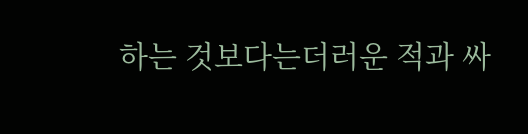하는 것보다는더러운 적과 싸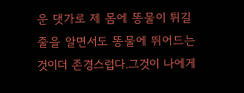운 댓가로 제 몸에 똥물이 튀길 줄을 알면서도 똥물에 뛰어드는 것이더 존경스럽다.그것이 나에게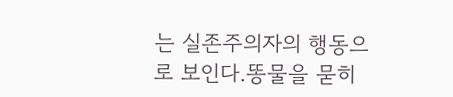는 실존주의자의 행동으로 보인다.똥물을 묻히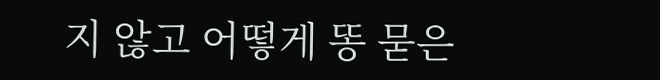지 않고 어떻게 똥 묻은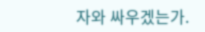자와 싸우겠는가.